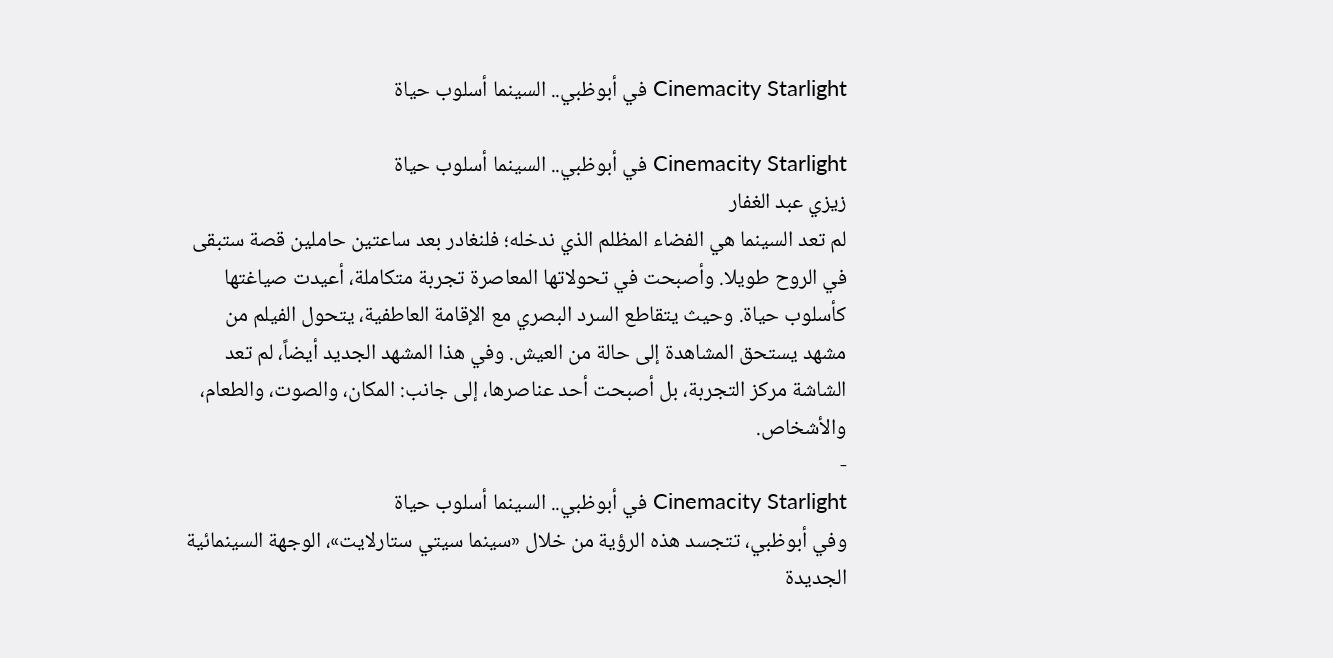Cinemacity Starlight في أبوظبي.. السينما أسلوب حياة

Cinemacity Starlight في أبوظبي.. السينما أسلوب حياة
زيزي عبد الغفار
لم تعد السينما هي الفضاء المظلم الذي ندخله؛ فلنغادر بعد ساعتين حاملين قصة ستبقى في الروح طويلا. وأصبحت في تحولاتها المعاصرة تجربة متكاملة، أعيدت صياغتها كأسلوب حياة. وحيث يتقاطع السرد البصري مع الإقامة العاطفية، يتحول الفيلم من مشهد يستحق المشاهدة إلى حالة من العيش. وفي هذا المشهد الجديد أيضاً، لم تعد الشاشة مركز التجربة، بل أصبحت أحد عناصرها، إلى جانب: المكان، والصوت، والطعام، والأشخاص.
-
Cinemacity Starlight في أبوظبي.. السينما أسلوب حياة
وفي أبوظبي، تتجسد هذه الرؤية من خلال «سينما سيتي ستارلايت»، الوجهة السينمائية الجديدة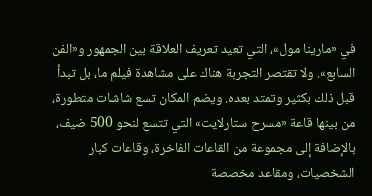في «مارينا مول»، التي تعيد تعريف العلاقة بين الجمهور و«الفن السابع». ولا تقتصر التجربة هناك على مشاهدة فيلم ما، بل تبدأ قبل ذلك بكثير وتمتد بعده. ويضم المكان تسع شاشات متطورة، من بينها قاعة «مسرح ستارلايت» التي تتسع لنحو 500 ضيف، بالإضافة إلى مجموعة من القاعات الفاخرة، وقاعات كبار الشخصيات، ومقاعد مخصصة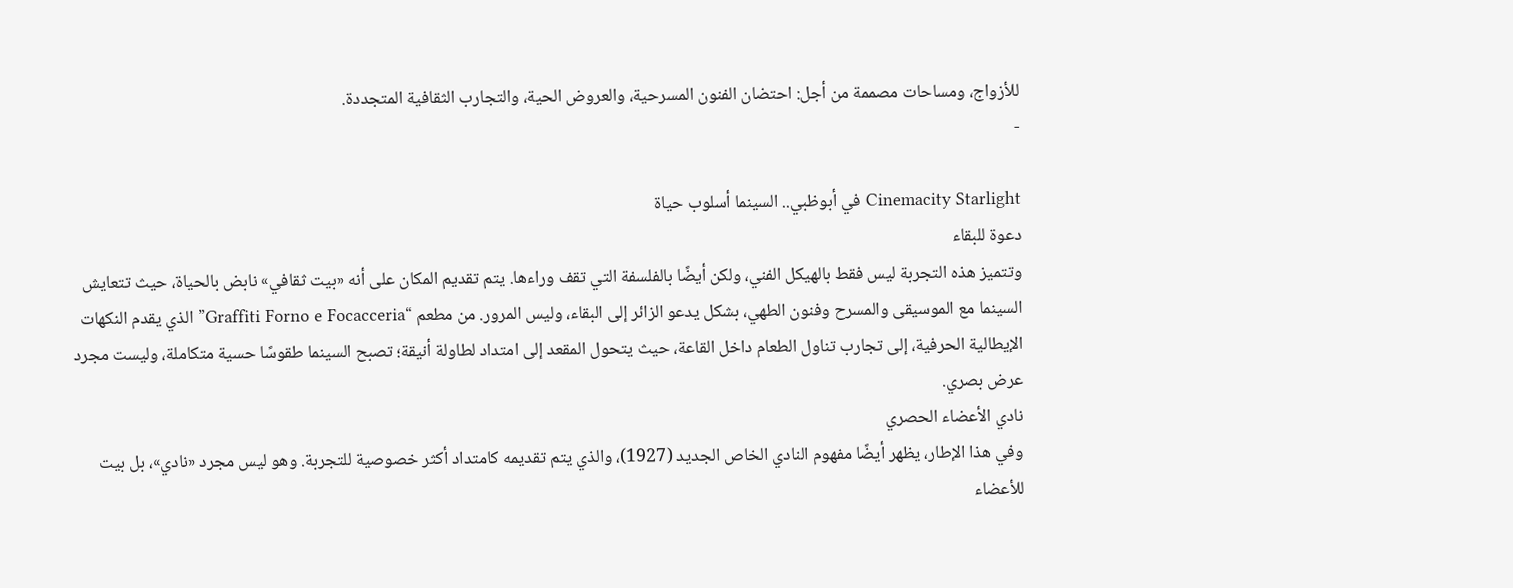للأزواج، ومساحات مصممة من أجل: احتضان الفنون المسرحية، والعروض الحية، والتجارب الثقافية المتجددة.
-

Cinemacity Starlight في أبوظبي.. السينما أسلوب حياة
دعوة للبقاء
وتتميز هذه التجربة ليس فقط بالهيكل الفني، ولكن أيضًا بالفلسفة التي تقف وراءها. يتم تقديم المكان على أنه «بيت ثقافي» نابض بالحياة، حيث تتعايش السينما مع الموسيقى والمسرح وفنون الطهي، بشكل يدعو الزائر إلى البقاء، وليس المرور. من مطعم “Graffiti Forno e Focacceria” الذي يقدم النكهات الإيطالية الحرفية، إلى تجارب تناول الطعام داخل القاعة، حيث يتحول المقعد إلى امتداد لطاولة أنيقة؛ تصبح السينما طقوسًا حسية متكاملة، وليست مجرد عرض بصري.
نادي الأعضاء الحصري
وفي هذا الإطار، يظهر أيضًا مفهوم النادي الخاص الجديد (1927)، والذي يتم تقديمه كامتداد أكثر خصوصية للتجربة. وهو ليس مجرد «نادي»، بل بيت للأعضاء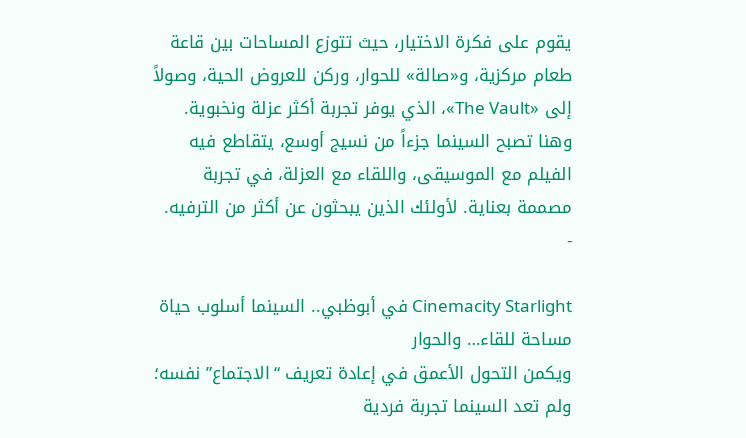يقوم على فكرة الاختيار، حيث تتوزع المساحات بين قاعة طعام مركزية، و«صالة» للحوار، وركن للعروض الحية، وصولاً إلى «The Vault»، الذي يوفر تجربة أكثر عزلة ونخبوية. وهنا تصبح السينما جزءاً من نسيج أوسع، يتقاطع فيه الفيلم مع الموسيقى، واللقاء مع العزلة، في تجربة مصممة بعناية. لأولئك الذين يبحثون عن أكثر من الترفيه.
-

Cinemacity Starlight في أبوظبي.. السينما أسلوب حياة
مساحة للقاء… والحوار
ويكمن التحول الأعمق في إعادة تعريف “الاجتماع” نفسه؛ ولم تعد السينما تجربة فردية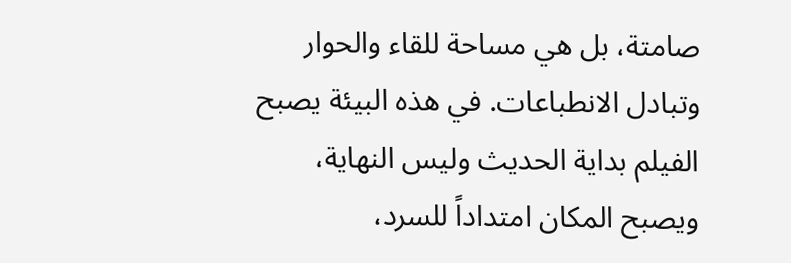صامتة، بل هي مساحة للقاء والحوار وتبادل الانطباعات. في هذه البيئة يصبح الفيلم بداية الحديث وليس النهاية، ويصبح المكان امتداداً للسرد،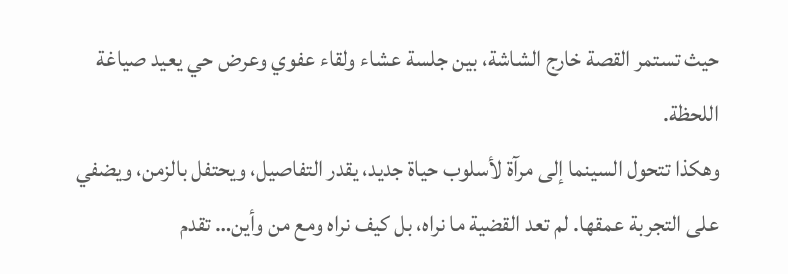حيث تستمر القصة خارج الشاشة، بين جلسة عشاء ولقاء عفوي وعرض حي يعيد صياغة اللحظة.
وهكذا تتحول السينما إلى مرآة لأسلوب حياة جديد، يقدر التفاصيل، ويحتفل بالزمن، ويضفي على التجربة عمقها. لم تعد القضية ما نراه، بل كيف نراه ومع من وأين… تقدم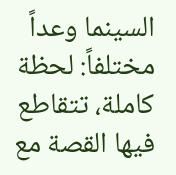السينما وعداً مختلفاً: لحظة كاملة، تتقاطع فيها القصة مع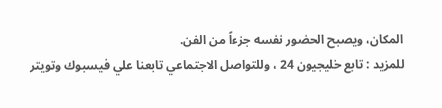المكان، ويصبح الحضور نفسه جزءاً من الفن.
للمزيد : تابع خليجيون 24 ، وللتواصل الاجتماعي تابعنا علي فيسبوك وتويتر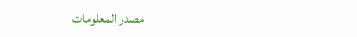مصدر المعلومات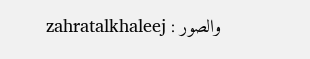والصور : zahratalkhaleej